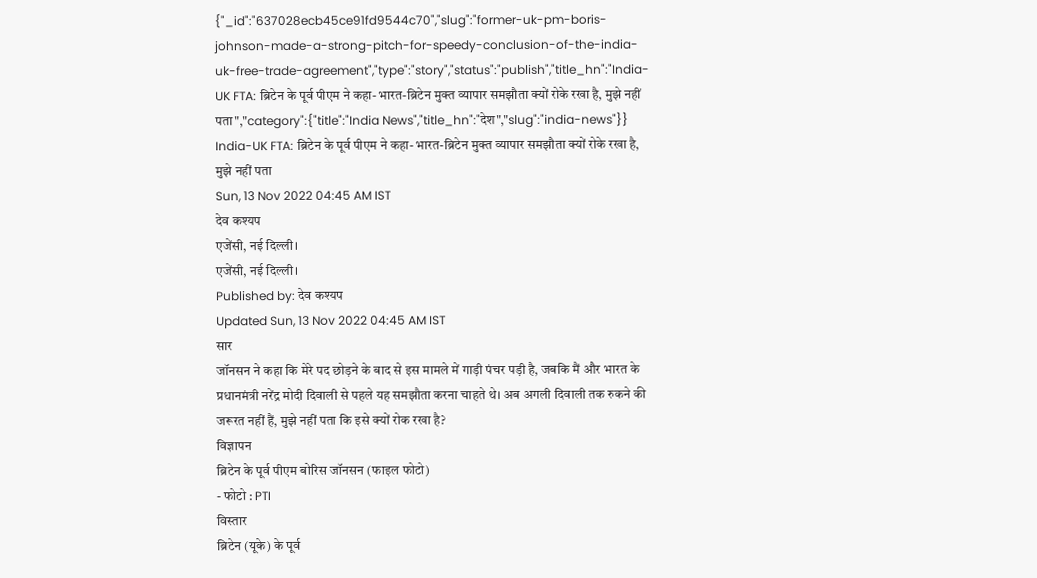{"_id":"637028ecb45ce91fd9544c70","slug":"former-uk-pm-boris-johnson-made-a-strong-pitch-for-speedy-conclusion-of-the-india-uk-free-trade-agreement","type":"story","status":"publish","title_hn":"India-UK FTA: ब्रिटेन के पूर्व पीएम ने कहा- भारत-ब्रिटेन मुक्त व्यापार समझौता क्यों रोके रखा है, मुझे नहीं पता","category":{"title":"India News","title_hn":"देश","slug":"india-news"}}
India-UK FTA: ब्रिटेन के पूर्व पीएम ने कहा- भारत-ब्रिटेन मुक्त व्यापार समझौता क्यों रोके रखा है, मुझे नहीं पता
Sun, 13 Nov 2022 04:45 AM IST
देव कश्यप
एजेंसी, नई दिल्ली।
एजेंसी, नई दिल्ली।
Published by: देव कश्यप
Updated Sun, 13 Nov 2022 04:45 AM IST
सार
जॉनसन ने कहा कि मेरे पद छोड़ने के बाद से इस मामले में गाड़ी पंचर पड़ी है, जबकि मैं और भारत के प्रधानमंत्री नरेंद्र मोदी दिवाली से पहले यह समझौता करना चाहते थे। अब अगली दिवाली तक रुकने की जरूरत नहीं हैं, मुझे नहीं पता कि इसे क्यों रोक रखा है?
विज्ञापन
ब्रिटेन के पूर्व पीएम बोरिस जॉनसन (फाइल फोटो)
- फोटो : PTI
विस्तार
ब्रिटेन (यूके) के पूर्व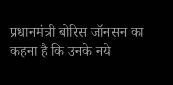प्रधानमंत्री बोरिस जॉनसन का कहना है कि उनके नये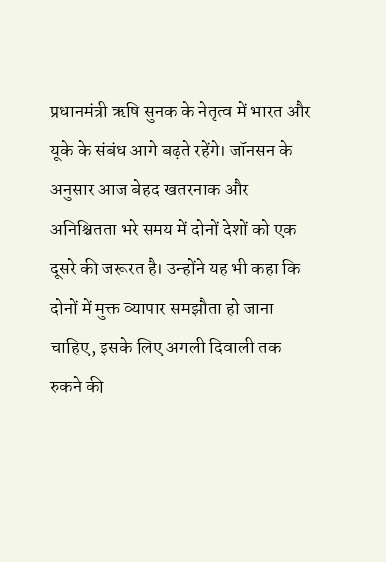प्रधानमंत्री ऋषि सुनक के नेतृत्व में भारत और यूके के संबंध आगे बढ़ते रहेंगे। जॉनसन के अनुसार आज बेहद खतरनाक और अनिश्चितता भरे समय में दोनों देशों को एक दूसरे की जरूरत है। उन्होंने यह भी कहा कि दोनों में मुक्त व्यापार समझौता हो जाना चाहिए, इसके लिए अगली दिवाली तक रुकने की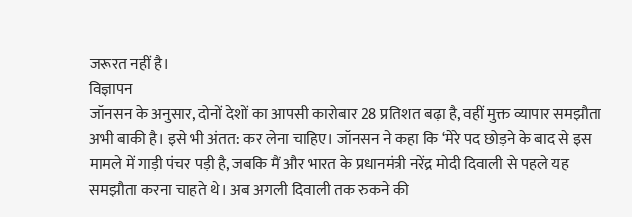जरूरत नहीं है।
विज्ञापन
जॉनसन के अनुसार, दोनों देशों का आपसी कारोबार 28 प्रतिशत बढ़ा है, वहीं मुक्त व्यापार समझौता अभी बाकी है। इसे भी अंतत: कर लेना चाहिए। जॉनसन ने कहा कि ‘मेरे पद छोड़ने के बाद से इस मामले में गाड़ी पंचर पड़ी है, जबकि मैं और भारत के प्रधानमंत्री नरेंद्र मोदी दिवाली से पहले यह समझौता करना चाहते थे। अब अगली दिवाली तक रुकने की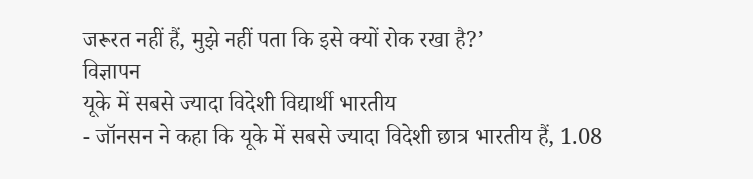जरूरत नहीं हैं, मुझे नहीं पता कि इसे क्यों रोक रखा है?’
विज्ञापन
यूके में सबसे ज्यादा विदेशी विद्यार्थी भारतीय
- जॉनसन ने कहा कि यूके में सबसे ज्यादा विदेशी छात्र भारतीय हैं, 1.08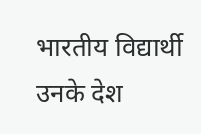भारतीय विद्यार्थी उनके देश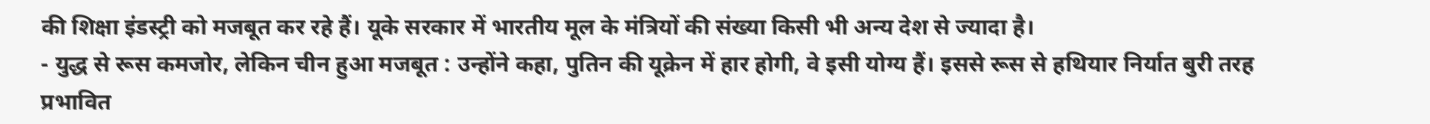की शिक्षा इंडस्ट्री को मजबूत कर रहे हैं। यूके सरकार में भारतीय मूल के मंत्रियों की संख्या किसी भी अन्य देश से ज्यादा है।
- युद्ध से रूस कमजोर, लेकिन चीन हुआ मजबूत : उन्होंने कहा, पुतिन की यूक्रेन में हार होगी, वे इसी योग्य हैं। इससे रूस से हथियार निर्यात बुरी तरह प्रभावित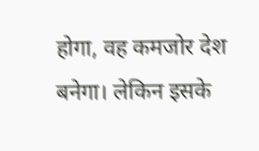होगा, वह कमजोर देश बनेगा। लेकिन इसके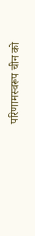परिणामस्वरूप चीन को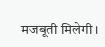मजबूती मिलेगी।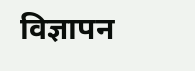विज्ञापन